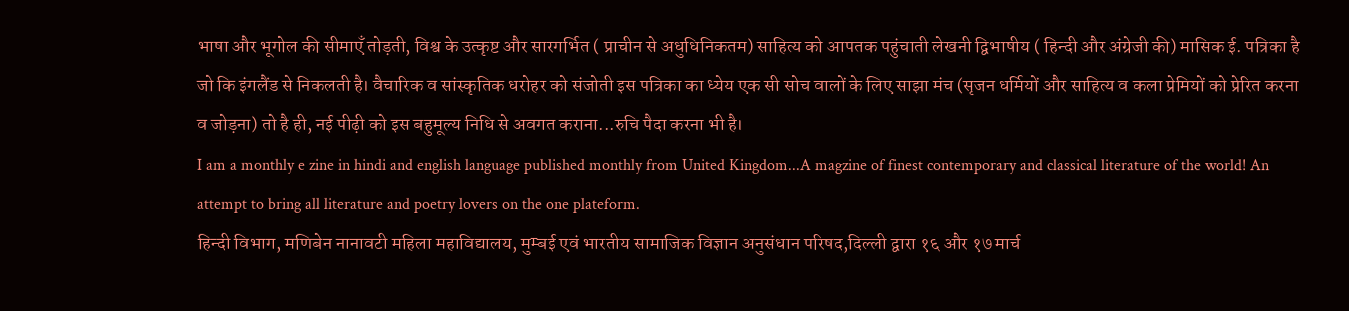भाषा और भूगोल की सीमाएँ तोड़ती, विश्व के उत्कृष्ट और सारगर्भित ( प्राचीन से अधुधिनिकतम) साहित्य को आपतक पहुंचाती लेखनी द्विभाषीय ( हिन्दी और अंग्रेजी की) मासिक ई. पत्रिका है जो कि इंगलैंड से निकलती है। वैचारिक व सांस्कृतिक धरोहर को संजोती इस पत्रिका का ध्येय एक सी सोच वालों के लिए साझा मंच (सृजन धर्मियों और साहित्य व कला प्रेमियों को प्रेरित करना व जोड़ना) तो है ही, नई पीढ़ी को इस बहुमूल्य निधि से अवगत कराना...रुचि पैदा करना भी है।
I am a monthly e zine in hindi and english language published monthly from United Kingdom...A magzine of finest contemporary and classical literature of the world! An attempt to bring all literature and poetry lovers on the one plateform.
हिन्दी विभाग, मणिबेन नानावटी महिला महाविद्यालय, मुम्बई एवं भारतीय सामाजिक विज्ञान अनुसंधान परिषद,दिल्ली द्वारा १६ और १७ मार्च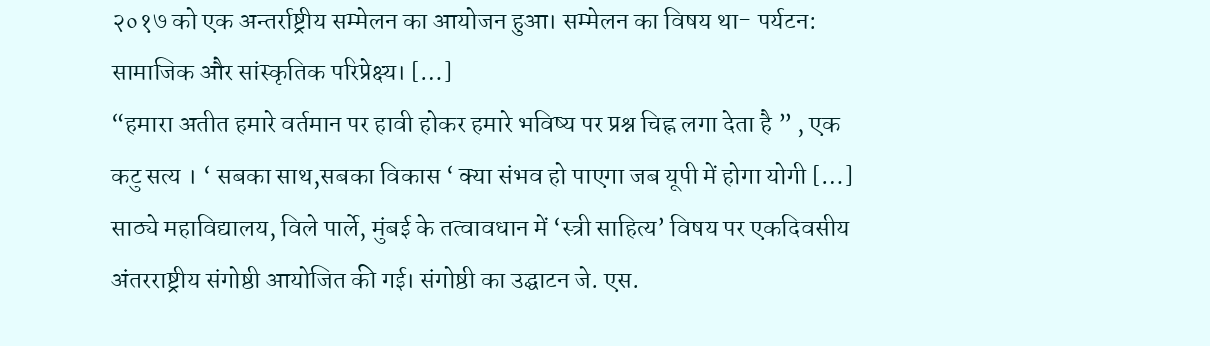२०१७ को एक अन्तर्राष्ट्रीय सम्मेलन का आयोजन हुआ। सम्मेलन का विषय था- पर्यटन: सामाजिक और सांस्कृतिक परिप्रेक्ष्य। […]
“हमारा अतीत हमारे वर्तमान पर हावी होकर हमारे भविष्य पर प्रश्न चिह्न लगा देता है ” , एक कटु सत्य । ‘ सबका साथ,सबका विकास ‘ क्या संभव हो पाएगा जब यूपी में होगा योगी […]
साठ्ये महाविद्यालय, विले पार्ले, मुंबई के तत्वावधान में ‘स्त्री साहित्य’ विषय पर एकदिवसीय अंतरराष्ट्रीय संगोष्ठी आयोजित की गई। संगोष्ठी का उद्घाटन जे. एस.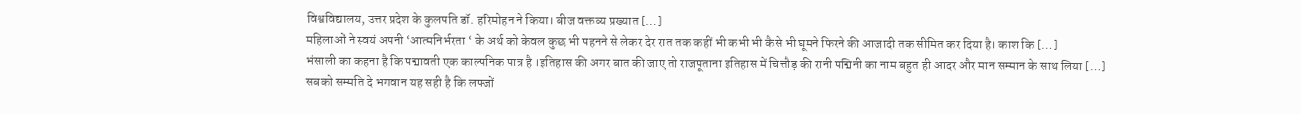विश्वविद्यालय, उत्तर प्रदेश के कुलपति डॉ. हरिमोहन ने किया। बीज वक्तव्य प्रख्यात […]
महिलाओं ने स्वयं अपनी ‘आत्मनिर्भरता ‘ के अर्थ को केवल कुछ भी पहनने से लेकर देर रात तक कहीं भी कभी भी कैसे भी घूमने फिरने की आजादी तक सीमित कर दिया है। काश कि […]
भंसाली का कहना है कि पद्मावती एक काल्पनिक पात्र है ।इतिहास की अगर बात की जाए तो राजपूताना इतिहास में चित्तौड़ की रानी पद्मिनी का नाम बहुत ही आदर और मान सम्मान के साथ लिया […]
सबको सम्मति दे भगवान यह सही है कि लफ्जों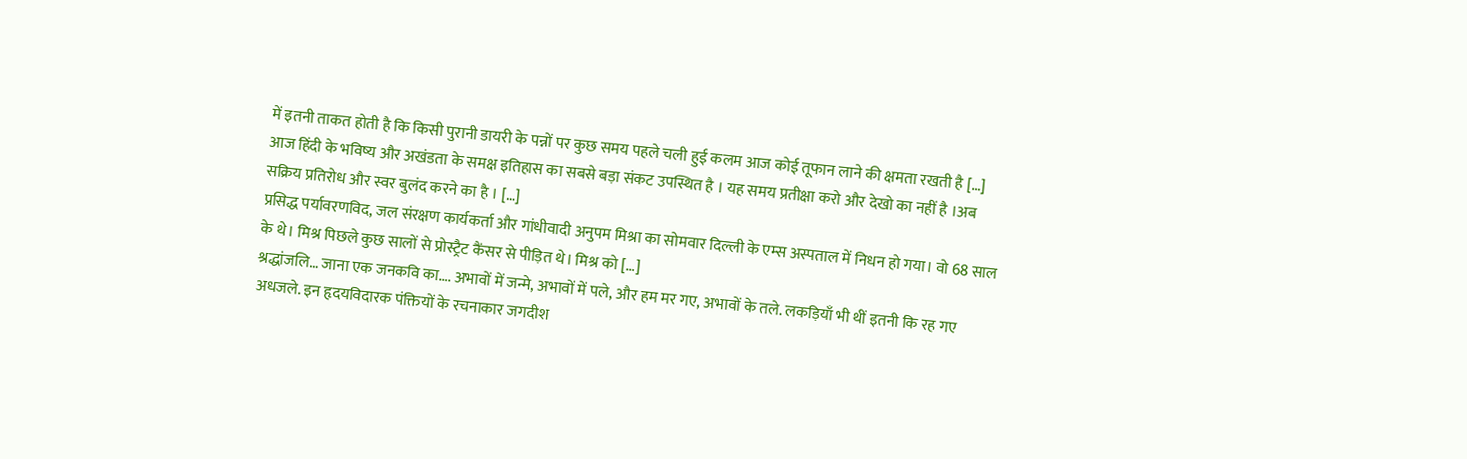में इतनी ताकत होती है कि किसी पुरानी डायरी के पन्नों पर कुछ समय पहले चली हुई कलम आज कोई तूफान लाने की क्षमता रखती है […]
आज हिंदी के भविष्य और अखंडता के समक्ष इतिहास का सबसे बड़ा संकट उपस्थित है । यह समय प्रतीक्षा करो और देखो का नहीं है ।अब सक्रिय प्रतिरोध और स्वर बुलंद करने का है । […]
प्रसिद्ध पर्यावरणविद, जल संरक्षण कार्यकर्ता और गांधीवादी अनुपम मिश्रा का सोमवार दिल्ली के एम्स अस्पताल में निधन हो गया। वो 68 साल के थे। मिश्र पिछले कुछ सालों से प्रोस्ट्रैट कैंसर से पीड़ित थे। मिश्र को […]
श्रद्धांजलि… जाना एक जनकवि का…. अभावों में जन्मे, अभावों में पले, और हम मर गए, अभावों के तले. लकड़ियाँ भी थीं इतनी कि रह गए अधजले. इन हृदयविदारक पंक्तियों के रचनाकार जगदीश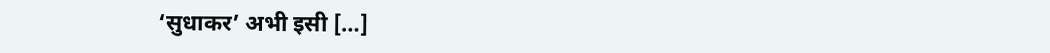‘सुधाकर’ अभी इसी […]